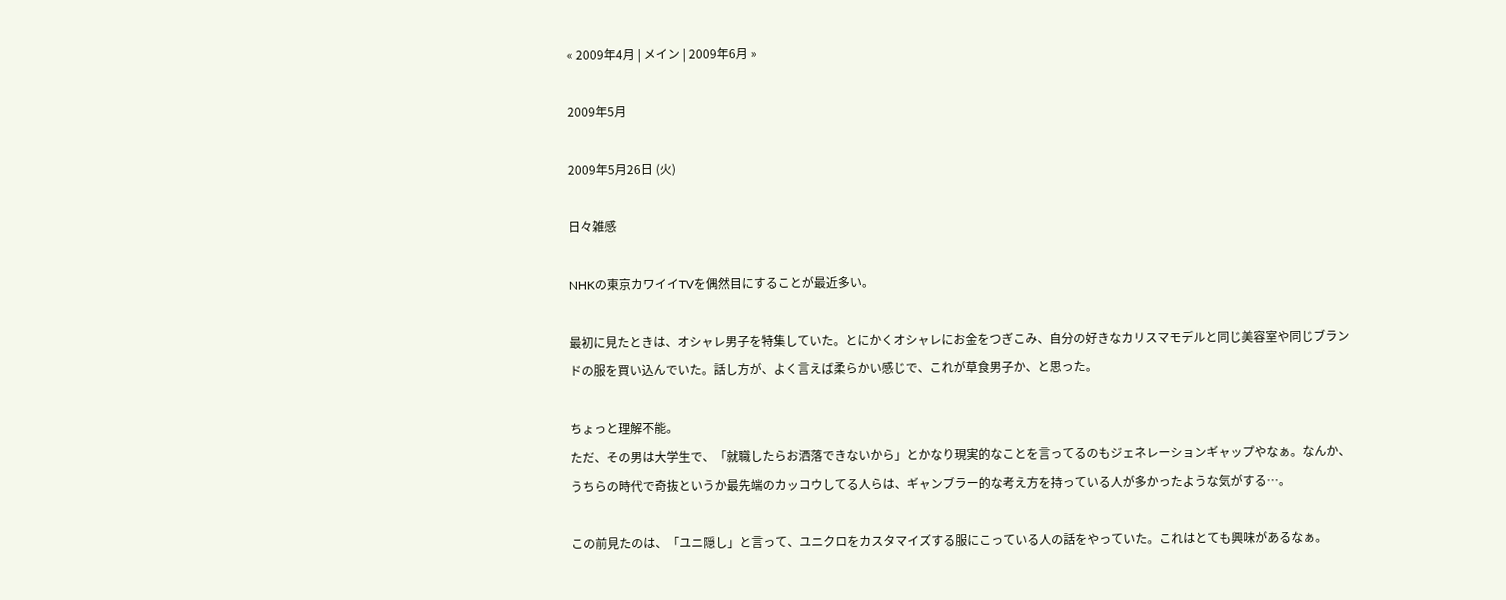« 2009年4月 | メイン | 2009年6月 »

2009年5月

2009年5月26日 (火)

日々雑感

NHKの東京カワイイTVを偶然目にすることが最近多い。

最初に見たときは、オシャレ男子を特集していた。とにかくオシャレにお金をつぎこみ、自分の好きなカリスマモデルと同じ美容室や同じブランドの服を買い込んでいた。話し方が、よく言えば柔らかい感じで、これが草食男子か、と思った。

ちょっと理解不能。
ただ、その男は大学生で、「就職したらお洒落できないから」とかなり現実的なことを言ってるのもジェネレーションギャップやなぁ。なんか、うちらの時代で奇抜というか最先端のカッコウしてる人らは、ギャンブラー的な考え方を持っている人が多かったような気がする…。

この前見たのは、「ユニ隠し」と言って、ユニクロをカスタマイズする服にこっている人の話をやっていた。これはとても興味があるなぁ。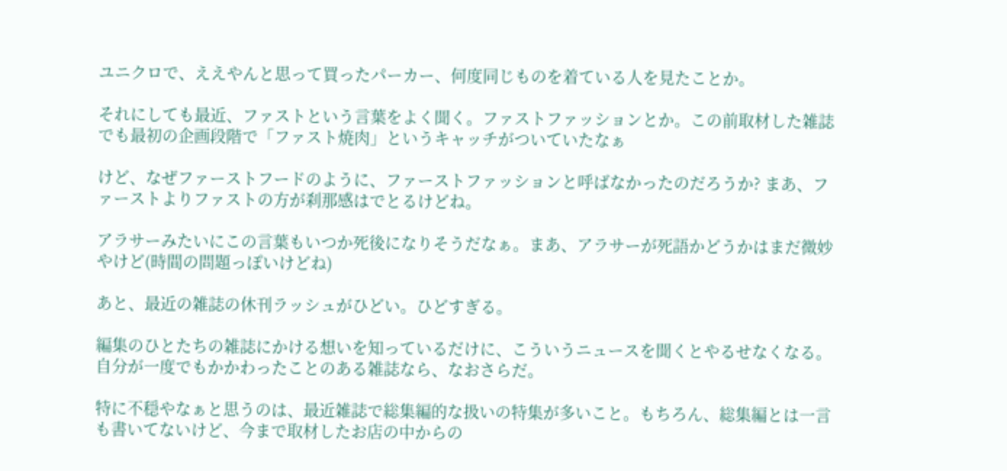ユニクロで、ええやんと思って買ったパーカー、何度同じものを着ている人を見たことか。

それにしても最近、ファストという言葉をよく聞く。ファストファッションとか。この前取材した雑誌でも最初の企画段階で「ファスト焼肉」というキャッチがついていたなぁ

けど、なぜファーストフードのように、ファーストファッションと呼ばなかったのだろうか? まあ、ファーストよりファストの方が刹那感はでとるけどね。

アラサーみたいにこの言葉もいつか死後になりそうだなぁ。まあ、アラサーが死語かどうかはまだ微妙やけど(時間の問題っぽいけどね)

あと、最近の雑誌の休刊ラッシュがひどい。ひどすぎる。

編集のひとたちの雑誌にかける想いを知っているだけに、こういうニュースを聞くとやるせなくなる。自分が一度でもかかわったことのある雑誌なら、なおさらだ。

特に不穏やなぁと思うのは、最近雑誌で総集編的な扱いの特集が多いこと。もちろん、総集編とは一言も書いてないけど、今まで取材したお店の中からの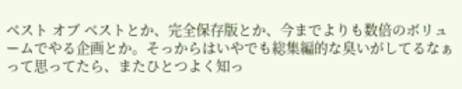ベスト オブ ベストとか、完全保存版とか、今までよりも数倍のボリュームでやる企画とか。そっからはいやでも総集編的な臭いがしてるなぁって思ってたら、またひとつよく知っ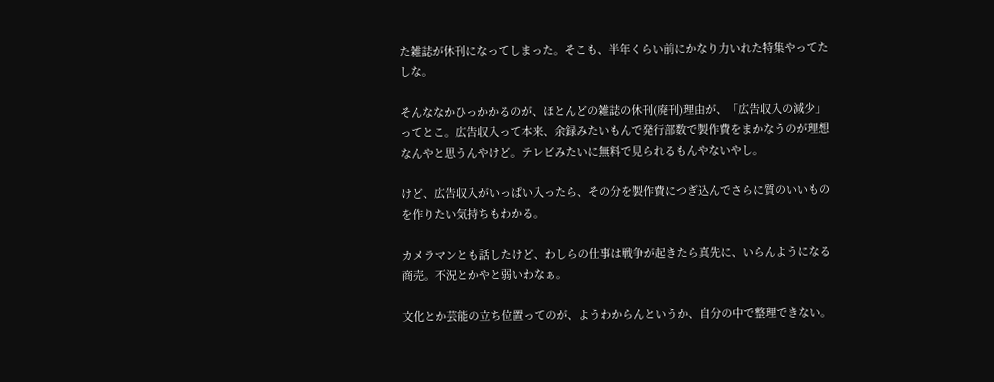た雑誌が休刊になってしまった。そこも、半年くらい前にかなり力いれた特集やってたしな。

そんななかひっかかるのが、ほとんどの雑誌の休刊(廃刊)理由が、「広告収入の減少」ってとこ。広告収入って本来、余録みたいもんで発行部数で製作費をまかなうのが理想なんやと思うんやけど。テレビみたいに無料で見られるもんやないやし。

けど、広告収入がいっぱい入ったら、その分を製作費につぎ込んでさらに質のいいものを作りたい気持ちもわかる。

カメラマンとも話したけど、わしらの仕事は戦争が起きたら真先に、いらんようになる商売。不況とかやと弱いわなぁ。

文化とか芸能の立ち位置ってのが、ようわからんというか、自分の中で整理できない。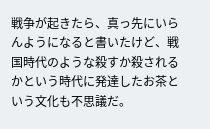戦争が起きたら、真っ先にいらんようになると書いたけど、戦国時代のような殺すか殺されるかという時代に発達したお茶という文化も不思議だ。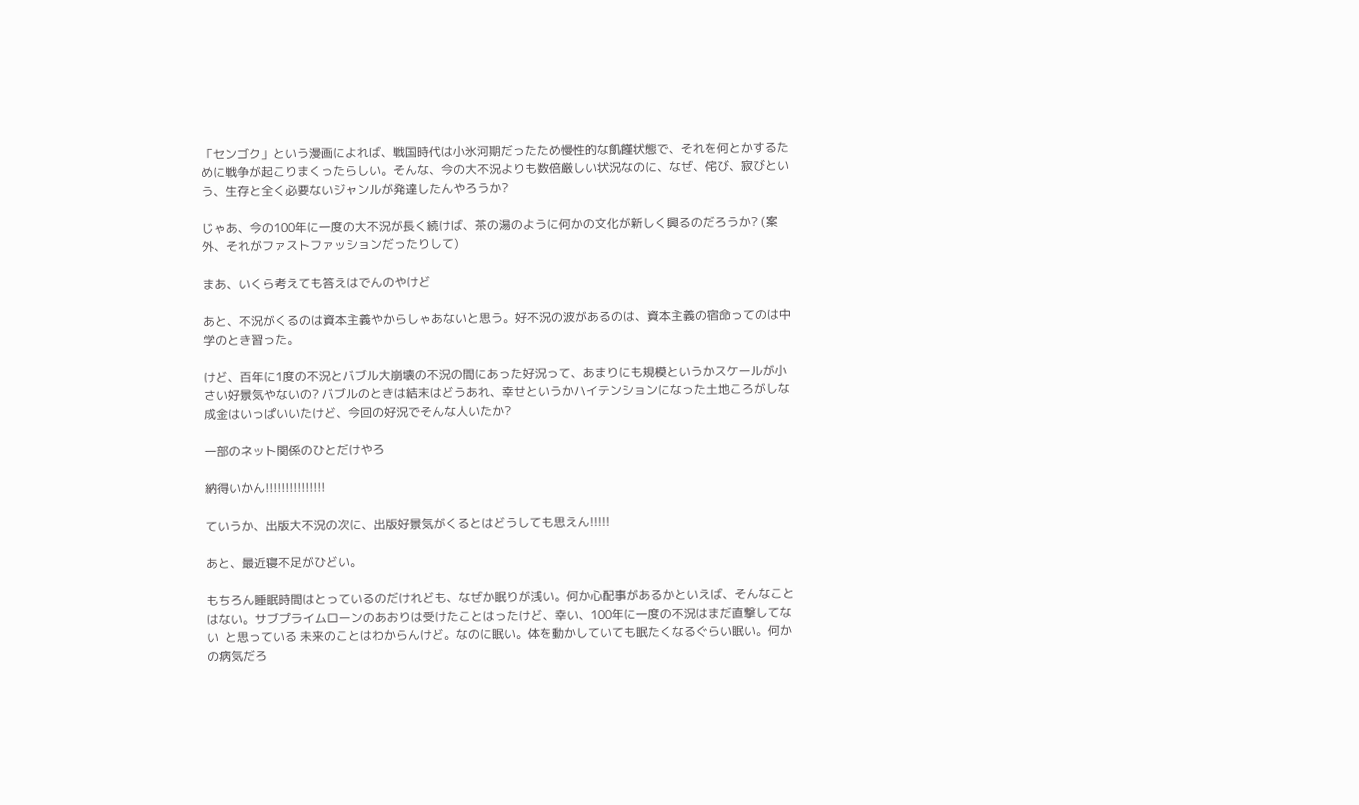「センゴク」という漫画によれば、戦国時代は小氷河期だったため慢性的な飢饉状態で、それを何とかするために戦争が起こりまくったらしい。そんな、今の大不況よりも数倍厳しい状況なのに、なぜ、侘び、寂びという、生存と全く必要ないジャンルが発達したんやろうか?

じゃあ、今の100年に一度の大不況が長く続けば、茶の湯のように何かの文化が新しく興るのだろうか? (案外、それがファストファッションだったりして)

まあ、いくら考えても答えはでんのやけど

あと、不況がくるのは資本主義やからしゃあないと思う。好不況の波があるのは、資本主義の宿命ってのは中学のとき習った。

けど、百年に1度の不況とバブル大崩壊の不況の間にあった好況って、あまりにも規模というかスケールが小さい好景気やないの? バブルのときは結末はどうあれ、幸せというかハイテンションになった土地ころがしな成金はいっぱいいたけど、今回の好況でそんな人いたか?

一部のネット関係のひとだけやろ

納得いかん!!!!!!!!!!!!!!!

ていうか、出版大不況の次に、出版好景気がくるとはどうしても思えん!!!!!

あと、最近寝不足がひどい。

もちろん睡眠時間はとっているのだけれども、なぜか眠りが浅い。何か心配事があるかといえば、そんなことはない。サブプライムローンのあおりは受けたことはったけど、幸い、100年に一度の不況はまだ直撃してない  と思っている 未来のことはわからんけど。なのに眠い。体を動かしていても眠たくなるぐらい眠い。何かの病気だろ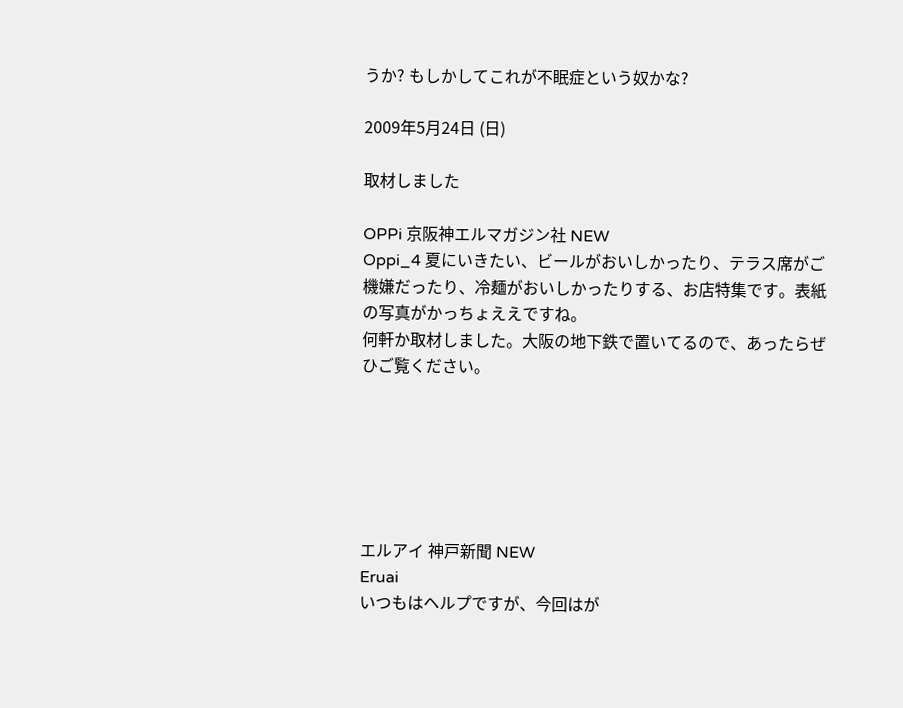うか? もしかしてこれが不眠症という奴かな?

2009年5月24日 (日)

取材しました

OPPi 京阪神エルマガジン社 NEW
Oppi_4 夏にいきたい、ビールがおいしかったり、テラス席がご機嫌だったり、冷麺がおいしかったりする、お店特集です。表紙の写真がかっちょええですね。
何軒か取材しました。大阪の地下鉄で置いてるので、あったらぜひご覧ください。






エルアイ 神戸新聞 NEW
Eruai
いつもはヘルプですが、今回はが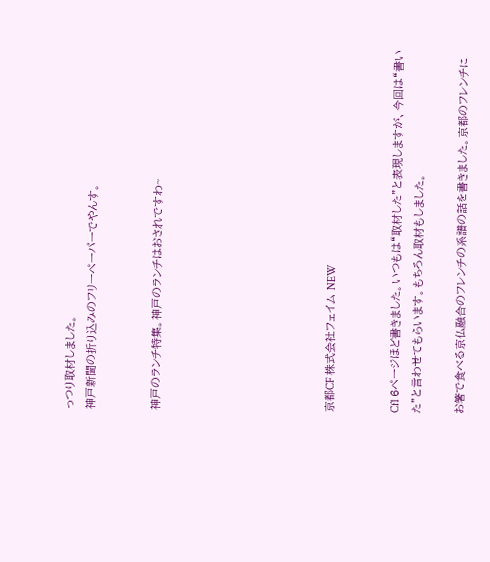っつり取材しました。
神戸新聞の折り込みのフリーペーパーでやんす。


神戸のランチ特集。神戸のランチはおされですわ~







京都CF 株式会社フェイム NEW


Cf1 6ページほど書きました。いつもは“取材した”と表現しますが、今回は“書いた”と言わせてもらいます。もちろん取材もしました。

お箸で食べる京仏融合のフレンチの系譜の話を書きました。京都のフレンチに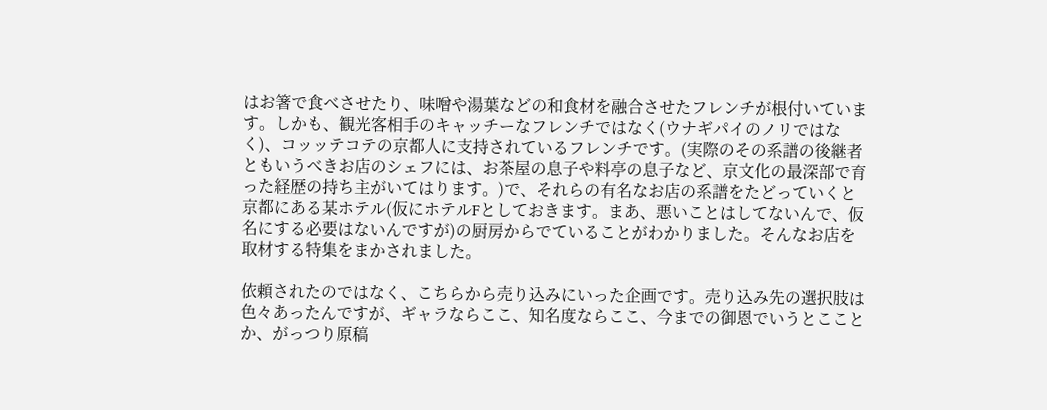はお箸で食べさせたり、味噌や湯葉などの和食材を融合させたフレンチが根付いています。しかも、観光客相手のキャッチーなフレンチではなく(ウナギパイのノリではなく)、コッッテコテの京都人に支持されているフレンチです。(実際のその系譜の後継者ともいうべきお店のシェフには、お茶屋の息子や料亭の息子など、京文化の最深部で育った経歴の持ち主がいてはります。)で、それらの有名なお店の系譜をたどっていくと京都にある某ホテル(仮にホテルFとしておきます。まあ、悪いことはしてないんで、仮名にする必要はないんですが)の厨房からでていることがわかりました。そんなお店を取材する特集をまかされました。

依頼されたのではなく、こちらから売り込みにいった企画です。売り込み先の選択肢は色々あったんですが、ギャラならここ、知名度ならここ、今までの御恩でいうとこことか、がっつり原稿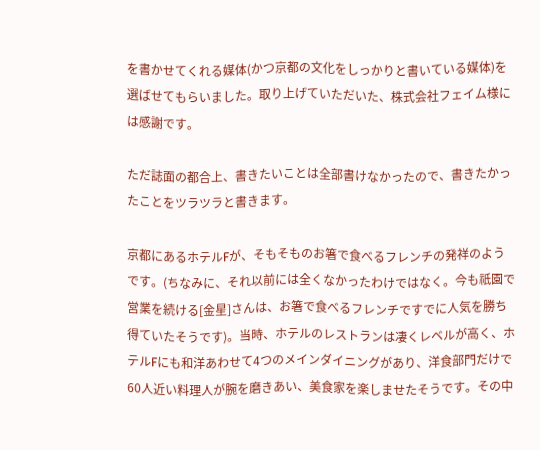を書かせてくれる媒体(かつ京都の文化をしっかりと書いている媒体)を選ばせてもらいました。取り上げていただいた、株式会社フェイム様には感謝です。

ただ誌面の都合上、書きたいことは全部書けなかったので、書きたかったことをツラツラと書きます。

京都にあるホテルFが、そもそものお箸で食べるフレンチの発祥のようです。(ちなみに、それ以前には全くなかったわけではなく。今も祇園で営業を続ける[金星]さんは、お箸で食べるフレンチですでに人気を勝ち得ていたそうです)。当時、ホテルのレストランは凄くレベルが高く、ホテルFにも和洋あわせて4つのメインダイニングがあり、洋食部門だけで60人近い料理人が腕を磨きあい、美食家を楽しませたそうです。その中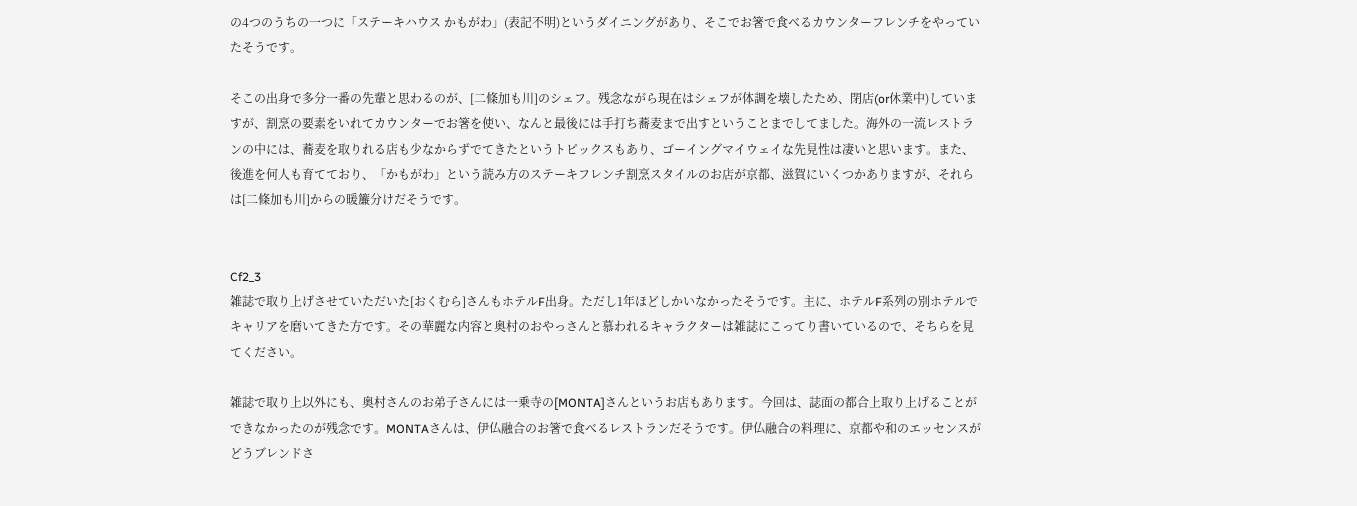の4つのうちの一つに「ステーキハウス かもがわ」(表記不明)というダイニングがあり、そこでお箸で食べるカウンターフレンチをやっていたそうです。

そこの出身で多分一番の先輩と思わるのが、[二條加も川]のシェフ。残念ながら現在はシェフが体調を壊したため、閉店(or休業中)していますが、割烹の要素をいれてカウンターでお箸を使い、なんと最後には手打ち蕎麦まで出すということまでしてました。海外の一流レストランの中には、蕎麦を取りれる店も少なからずでてきたというトピックスもあり、ゴーイングマイウェイな先見性は凄いと思います。また、後進を何人も育てており、「かもがわ」という読み方のステーキフレンチ割烹スタイルのお店が京都、滋賀にいくつかありますが、それらは[二條加も川]からの暖簾分けだそうです。


Cf2_3
雑誌で取り上げさせていただいた[おくむら]さんもホテルF出身。ただし1年ほどしかいなかったそうです。主に、ホテルF系列の別ホテルでキャリアを磨いてきた方です。その華麗な内容と奥村のおやっさんと慕われるキャラクターは雑誌にこってり書いているので、そちらを見てください。

雑誌で取り上以外にも、奥村さんのお弟子さんには一乗寺の[MONTA]さんというお店もあります。今回は、誌面の都合上取り上げることができなかったのが残念です。MONTAさんは、伊仏融合のお箸で食べるレストランだそうです。伊仏融合の料理に、京都や和のエッセンスがどうブレンドさ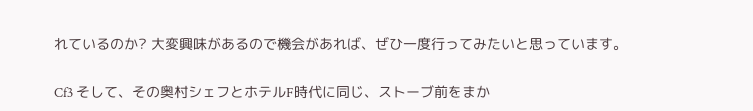れているのか? 大変興味があるので機会があれば、ぜひ一度行ってみたいと思っています。


Cf3 そして、その奥村シェフとホテルF時代に同じ、ストーブ前をまか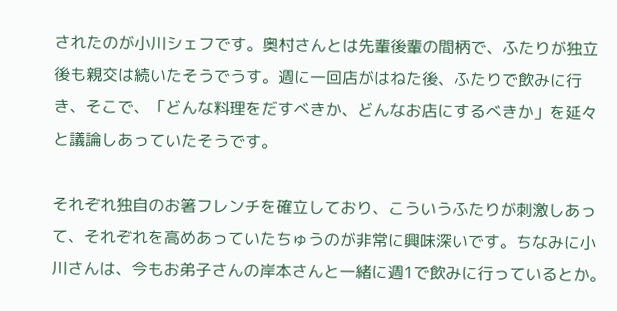されたのが小川シェフです。奥村さんとは先輩後輩の間柄で、ふたりが独立後も親交は続いたそうでうす。週に一回店がはねた後、ふたりで飲みに行き、そこで、「どんな料理をだすべきか、どんなお店にするべきか」を延々と議論しあっていたそうです。

それぞれ独自のお箸フレンチを確立しており、こういうふたりが刺激しあって、それぞれを高めあっていたちゅうのが非常に興味深いです。ちなみに小川さんは、今もお弟子さんの岸本さんと一緒に週1で飲みに行っているとか。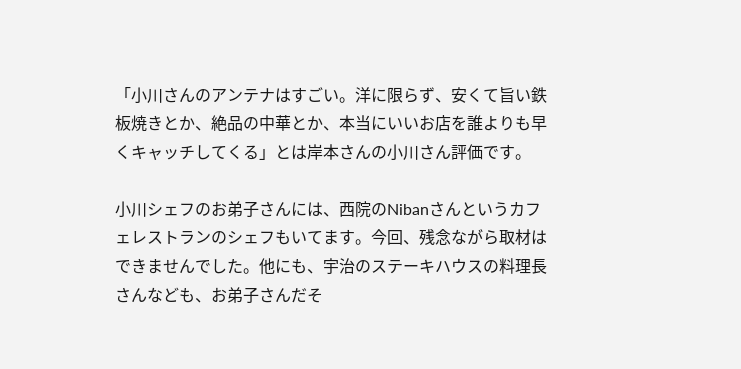「小川さんのアンテナはすごい。洋に限らず、安くて旨い鉄板焼きとか、絶品の中華とか、本当にいいお店を誰よりも早くキャッチしてくる」とは岸本さんの小川さん評価です。

小川シェフのお弟子さんには、西院のNibanさんというカフェレストランのシェフもいてます。今回、残念ながら取材はできませんでした。他にも、宇治のステーキハウスの料理長さんなども、お弟子さんだそ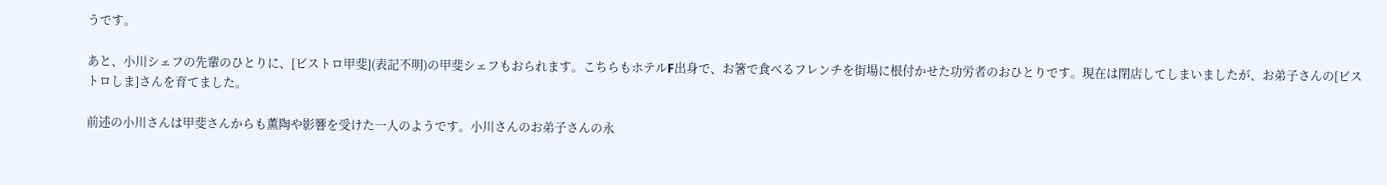うです。

あと、小川シェフの先輩のひとりに、[ビストロ甲斐](表記不明)の甲斐シェフもおられます。こちらもホテルF出身で、お箸で食べるフレンチを街場に根付かせた功労者のおひとりです。現在は閉店してしまいましたが、お弟子さんの[ビストロしま]さんを育てました。

前述の小川さんは甲斐さんからも薫陶や影響を受けた一人のようです。小川さんのお弟子さんの永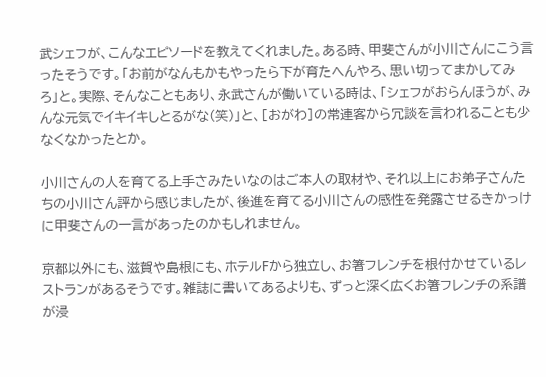武シェフが、こんなエピソードを教えてくれました。ある時、甲斐さんが小川さんにこう言ったそうです。「お前がなんもかもやったら下が育たへんやろ、思い切ってまかしてみろ」と。実際、そんなこともあり、永武さんが働いている時は、「シェフがおらんほうが、みんな元気でイキイキしとるがな(笑)」と、[おがわ]の常連客から冗談を言われることも少なくなかったとか。

小川さんの人を育てる上手さみたいなのはご本人の取材や、それ以上にお弟子さんたちの小川さん評から感じましたが、後進を育てる小川さんの感性を発露させるきかっけに甲斐さんの一言があったのかもしれません。

京都以外にも、滋賀や島根にも、ホテルFから独立し、お箸フレンチを根付かせているレストランがあるそうです。雑誌に書いてあるよりも、ずっと深く広くお箸フレンチの系譜が浸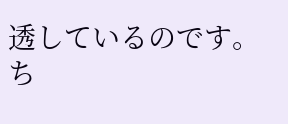透しているのです。ち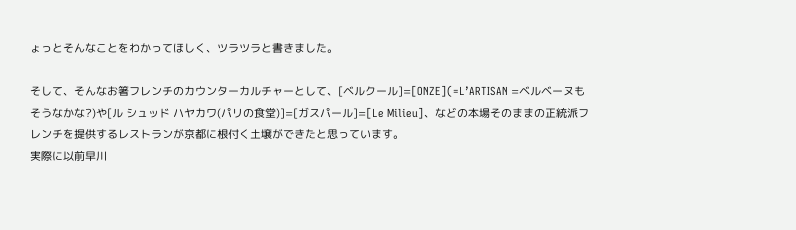ょっとそんなことをわかってほしく、ツラツラと書きました。

そして、そんなお箸フレンチのカウンターカルチャーとして、[ベルクール]=[ONZE](=L’ARTISAN =ベルベーヌもそうなかな?)や[ル シュッド ハヤカワ(パリの食堂)]=[ガスパール]=[Le Milieu]、などの本場そのままの正統派フレンチを提供するレストランが京都に根付く土壌ができたと思っています。
実際に以前早川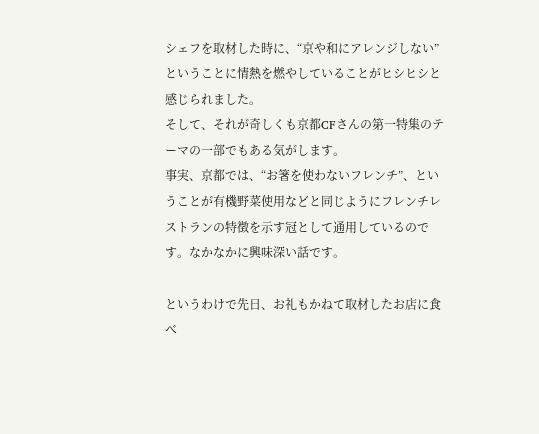シェフを取材した時に、“京や和にアレンジしない”ということに情熱を燃やしていることがヒシヒシと感じられました。
そして、それが奇しくも京都CFさんの第一特集のテーマの一部でもある気がします。
事実、京都では、“お箸を使わないフレンチ”、ということが有機野菜使用などと同じようにフレンチレストランの特徴を示す冠として通用しているのです。なかなかに興味深い話です。

というわけで先日、お礼もかねて取材したお店に食べ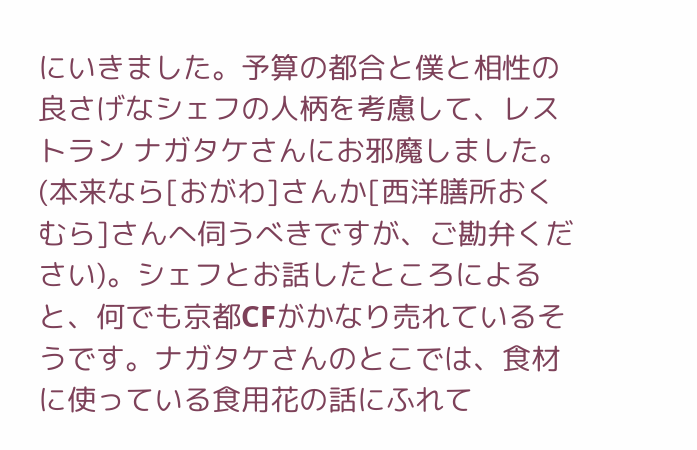にいきました。予算の都合と僕と相性の良さげなシェフの人柄を考慮して、レストラン ナガタケさんにお邪魔しました。(本来なら[おがわ]さんか[西洋膳所おくむら]さんへ伺うべきですが、ご勘弁ください)。シェフとお話したところによると、何でも京都CFがかなり売れているそうです。ナガタケさんのとこでは、食材に使っている食用花の話にふれて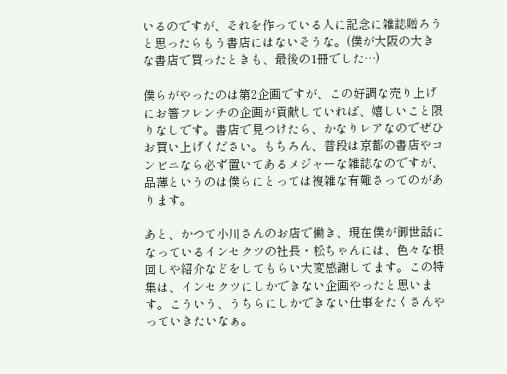いるのですが、それを作っている人に記念に雑誌贈ろうと思ったらもう書店にはないそうな。(僕が大阪の大きな書店で買ったときも、最後の1冊でした…)

僕らがやったのは第2企画ですが、この好調な売り上げにお箸フレンチの企画が貢献していれば、嬉しいこと限りなしです。書店で見つけたら、かなりレアなのでぜひお買い上げください。もちろん、普段は京都の書店やコンビニなら必ず置いてあるメジャーな雑誌なのですが、品薄というのは僕らにとっては複雑な有難さってのがあります。

あと、かつて小川さんのお店で働き、現在僕が御世話になっているインセクツの社長・松ちゃんには、色々な根回しや紹介などをしてもらい大変感謝してます。この特集は、インセクツにしかできない企画やったと思います。こういう、うちらにしかできない仕事をたくさんやっていきたいなぁ。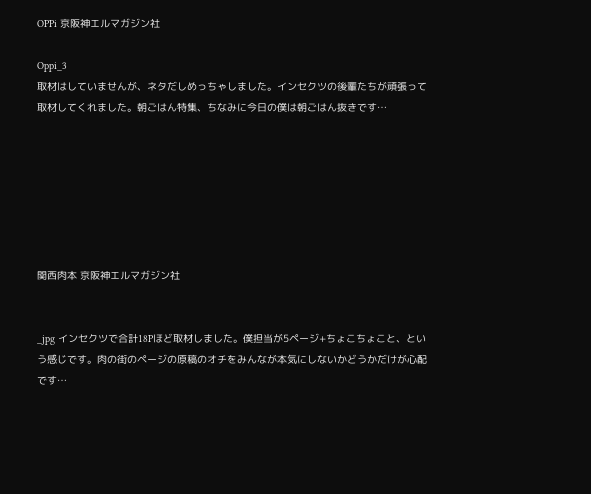OPPi 京阪神エルマガジン社

Oppi_3
取材はしていませんが、ネタだしめっちゃしました。インセクツの後輩たちが頑張って取材してくれました。朝ごはん特集、ちなみに今日の僕は朝ごはん抜きです…







関西肉本 京阪神エルマガジン社


_jpg インセクツで合計18Pほど取材しました。僕担当が5ページ+ちょこちょこと、という感じです。肉の街のページの原稿のオチをみんなが本気にしないかどうかだけが心配です…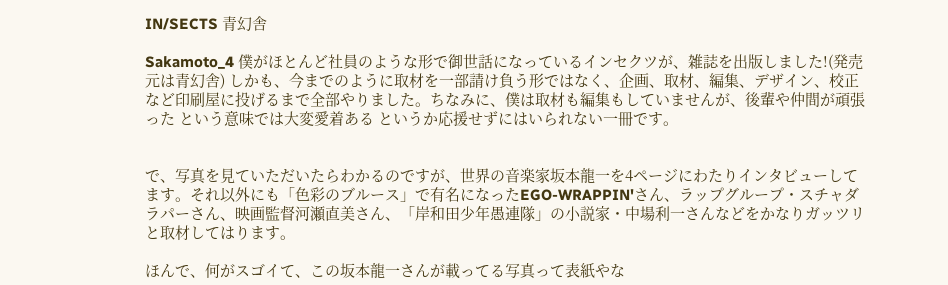IN/SECTS 青幻舎

Sakamoto_4 僕がほとんど社員のような形で御世話になっているインセクツが、雑誌を出版しました!(発売元は青幻舎) しかも、今までのように取材を一部請け負う形ではなく、企画、取材、編集、デザイン、校正など印刷屋に投げるまで全部やりました。ちなみに、僕は取材も編集もしていませんが、後輩や仲間が頑張った という意味では大変愛着ある というか応援せずにはいられない一冊です。


で、写真を見ていただいたらわかるのですが、世界の音楽家坂本龍一を4ページにわたりインタビューしてます。それ以外にも「色彩のブルース」で有名になったEGO-WRAPPIN'さん、ラップグループ・スチャダラパーさん、映画監督河瀬直美さん、「岸和田少年愚連隊」の小説家・中場利一さんなどをかなりガッツリと取材してはります。

ほんで、何がスゴイて、この坂本龍一さんが載ってる写真って表紙やな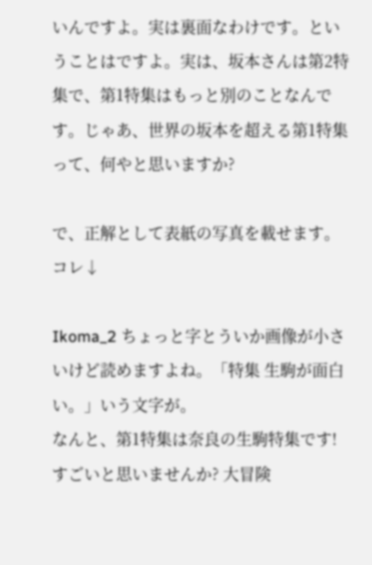いんですよ。実は裏面なわけです。ということはですよ。実は、坂本さんは第2特集で、第1特集はもっと別のことなんです。じゃあ、世界の坂本を超える第1特集って、何やと思いますか?

で、正解として表紙の写真を載せます。
コレ↓

Ikoma_2 ちょっと字とういか画像が小さいけど読めますよね。「特集 生駒が面白い。」いう文字が。
なんと、第1特集は奈良の生駒特集です! すごいと思いませんか? 大冒険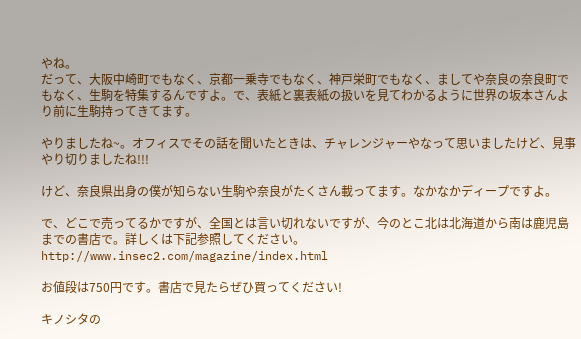やね。
だって、大阪中崎町でもなく、京都一乗寺でもなく、神戸栄町でもなく、ましてや奈良の奈良町でもなく、生駒を特集するんですよ。で、表紙と裏表紙の扱いを見てわかるように世界の坂本さんより前に生駒持ってきてます。

やりましたね~。オフィスでその話を聞いたときは、チャレンジャーやなって思いましたけど、見事やり切りましたね!!!

けど、奈良県出身の僕が知らない生駒や奈良がたくさん載ってます。なかなかディープですよ。

で、どこで売ってるかですが、全国とは言い切れないですが、今のとこ北は北海道から南は鹿児島までの書店で。詳しくは下記参照してください。
http://www.insec2.com/magazine/index.html

お値段は750円です。書店で見たらぜひ買ってください!

キノシタの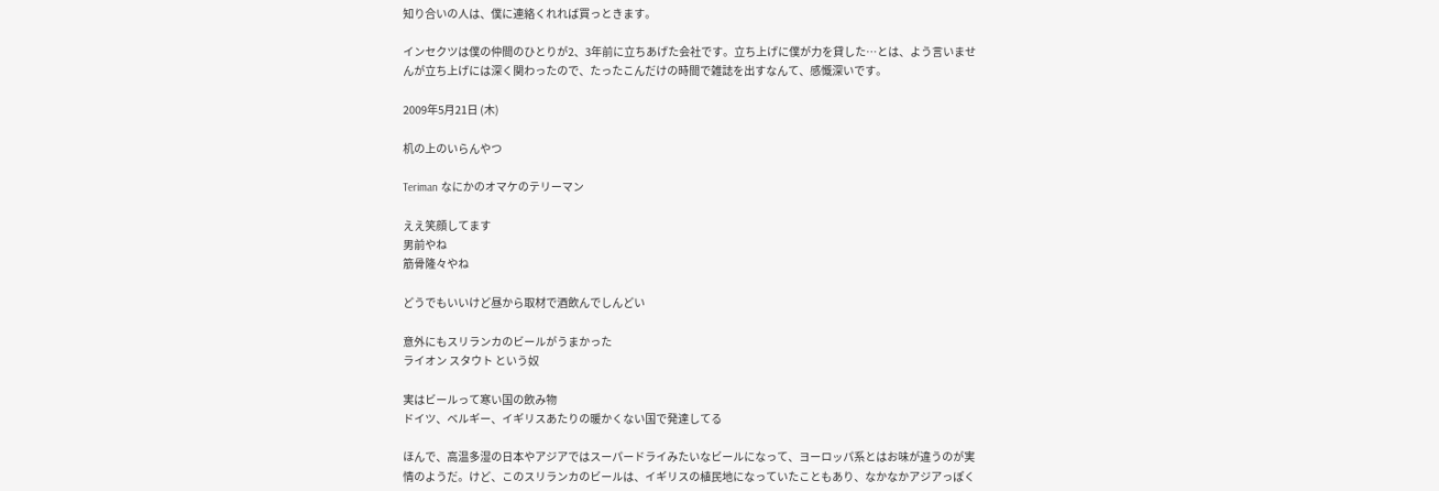知り合いの人は、僕に連絡くれれば買っときます。

インセクツは僕の仲間のひとりが2、3年前に立ちあげた会社です。立ち上げに僕が力を貸した…とは、よう言いませんが立ち上げには深く関わったので、たったこんだけの時間で雑誌を出すなんて、感慨深いです。

2009年5月21日 (木)

机の上のいらんやつ

Teriman なにかのオマケのテリーマン

ええ笑顔してます
男前やね
筋骨隆々やね

どうでもいいけど昼から取材で酒飲んでしんどい

意外にもスリランカのビールがうまかった
ライオン スタウト という奴

実はビールって寒い国の飲み物
ドイツ、ベルギー、イギリスあたりの暖かくない国で発達してる

ほんで、高温多湿の日本やアジアではスーパードライみたいなビールになって、ヨーロッパ系とはお味が違うのが実情のようだ。けど、このスリランカのビールは、イギリスの植民地になっていたこともあり、なかなかアジアっぽく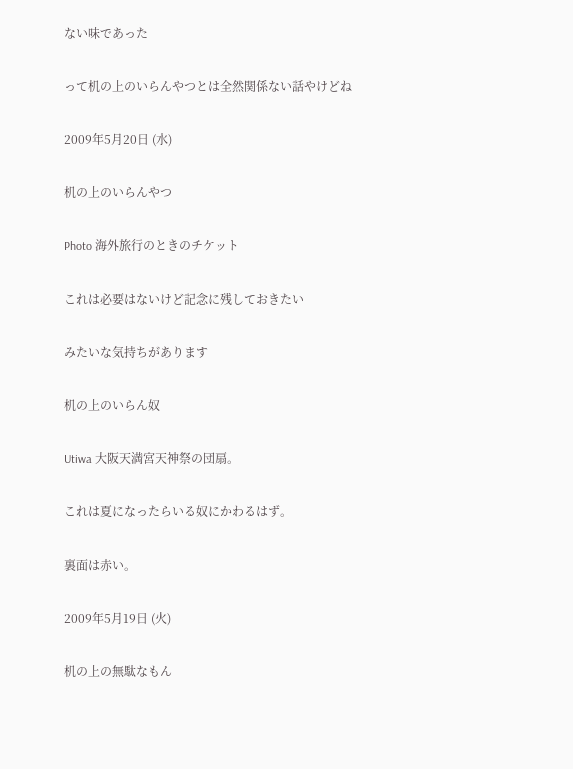ない味であった

って机の上のいらんやつとは全然関係ない話やけどね

2009年5月20日 (水)

机の上のいらんやつ

Photo 海外旅行のときのチケット

これは必要はないけど記念に残しておきたい

みたいな気持ちがあります

机の上のいらん奴

Utiwa 大阪天満宮天神祭の団扇。

これは夏になったらいる奴にかわるはず。

裏面は赤い。

2009年5月19日 (火)

机の上の無駄なもん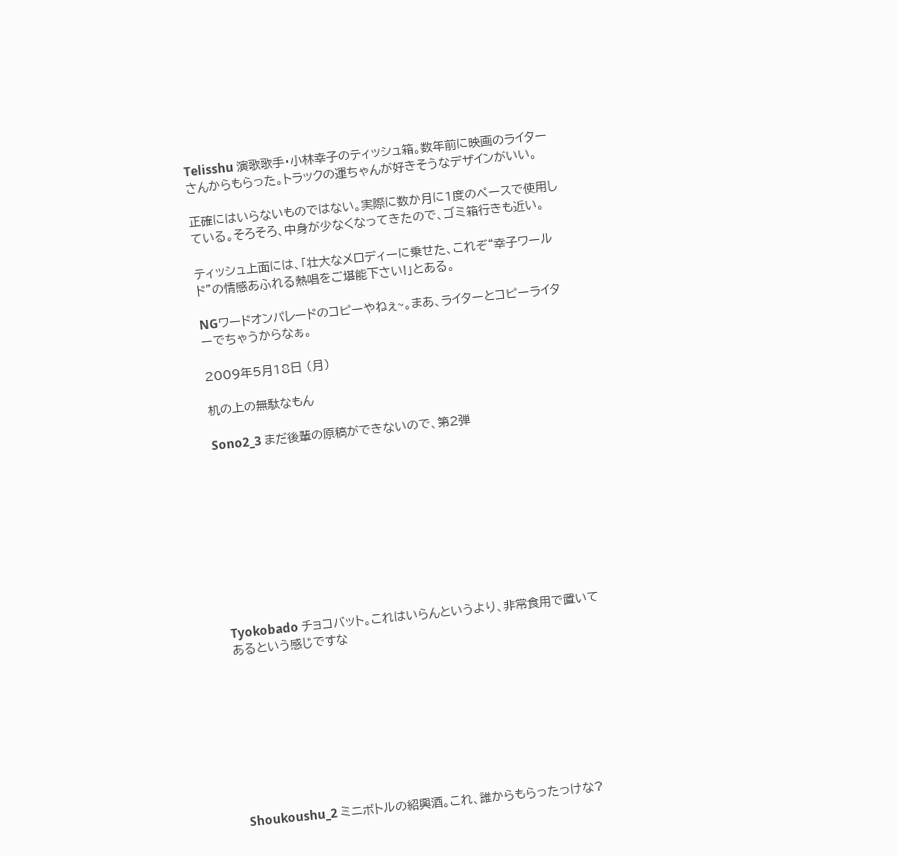Telisshu 演歌歌手・小林幸子のティッシュ箱。数年前に映画のライターさんからもらった。トラックの運ちゃんが好きそうなデザインがいい。

正確にはいらないものではない。実際に数か月に1度のペースで使用している。そろそろ、中身が少なくなってきたので、ゴミ箱行きも近い。

ティッシュ上面には、「壮大なメロディーに乗せた、これぞ“幸子ワールド”の情感あふれる熱唱をご堪能下さい!」とある。

NGワードオンパレードのコピーやねぇ~。まあ、ライターとコピーライターでちゃうからなぁ。

2009年5月18日 (月)

机の上の無駄なもん

Sono2_3 まだ後輩の原稿ができないので、第2弾










Tyokobado チョコバット。これはいらんというより、非常食用で置いてあるという感じですな









Shoukoushu_2 ミニボトルの紹興酒。これ、誰からもらったっけな?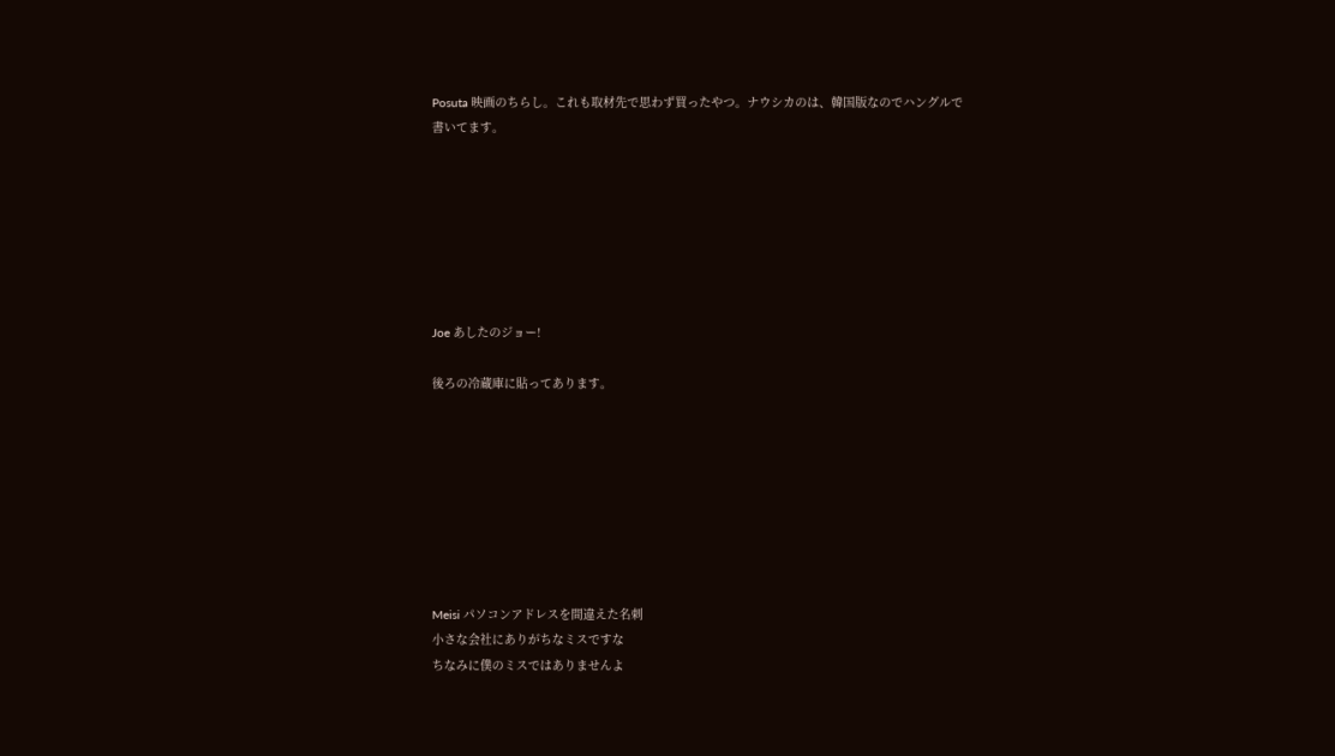Posuta 映画のちらし。これも取材先で思わず買ったやつ。ナウシカのは、韓国版なのでハングルで書いてます。







Joe あしたのジョー!

後ろの冷蔵庫に貼ってあります。








Meisi パソコンアドレスを間違えた名刺
小さな会社にありがちなミスですな
ちなみに僕のミスではありませんよ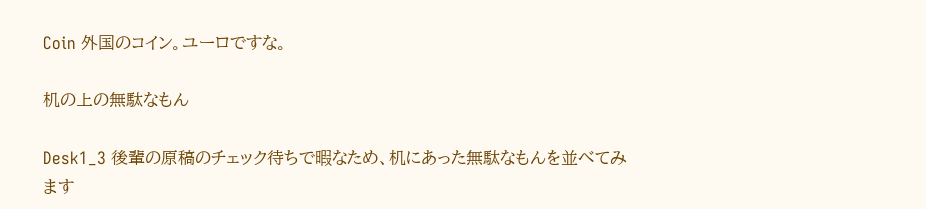Coin 外国のコイン。ユーロですな。

机の上の無駄なもん

Desk1_3 後輩の原稿のチェック待ちで暇なため、机にあった無駄なもんを並べてみます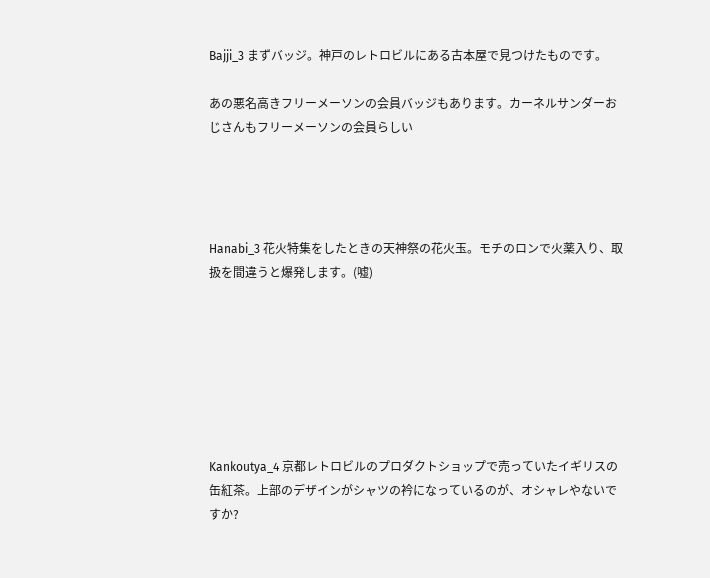Bajji_3 まずバッジ。神戸のレトロビルにある古本屋で見つけたものです。

あの悪名高きフリーメーソンの会員バッジもあります。カーネルサンダーおじさんもフリーメーソンの会員らしい




Hanabi_3 花火特集をしたときの天神祭の花火玉。モチのロンで火薬入り、取扱を間違うと爆発します。(嘘)







Kankoutya_4 京都レトロビルのプロダクトショップで売っていたイギリスの缶紅茶。上部のデザインがシャツの衿になっているのが、オシャレやないですか?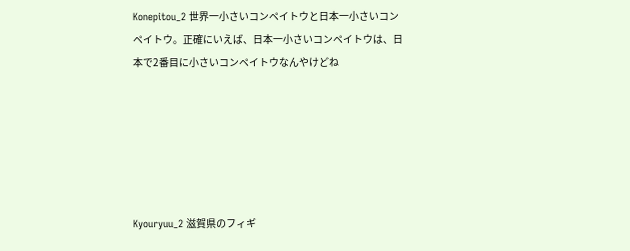Konepitou_2 世界一小さいコンペイトウと日本一小さいコンペイトウ。正確にいえば、日本一小さいコンペイトウは、日本で2番目に小さいコンペイトウなんやけどね






Kyouryuu_2 滋賀県のフィギ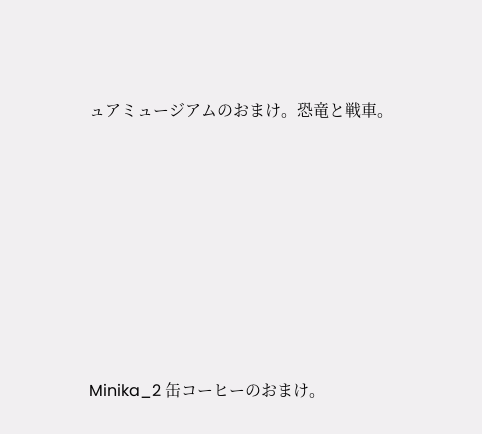ュアミュージアムのおまけ。恐竜と戦車。









Minika_2 缶コーヒーのおまけ。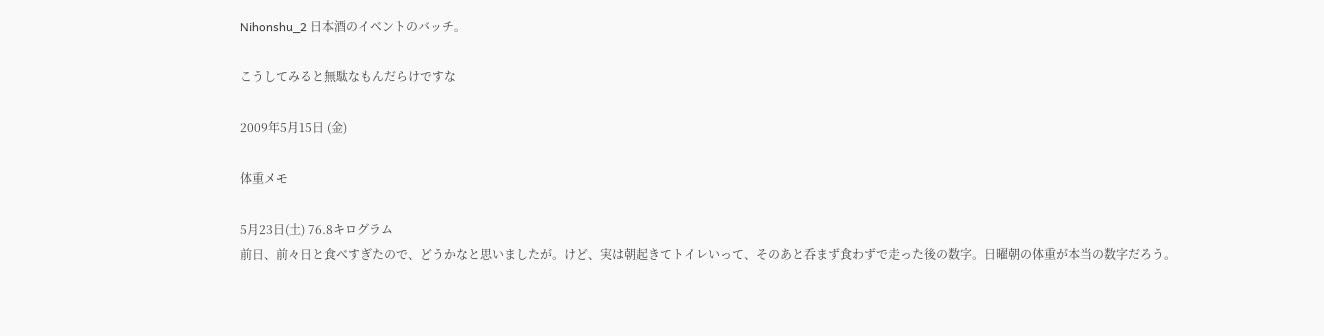Nihonshu_2 日本酒のイベントのバッチ。

こうしてみると無駄なもんだらけですな

2009年5月15日 (金)

体重メモ

5月23日(土) 76.8キログラム
前日、前々日と食べすぎたので、どうかなと思いましたが。けど、実は朝起きてトイレいって、そのあと呑まず食わずで走った後の数字。日曜朝の体重が本当の数字だろう。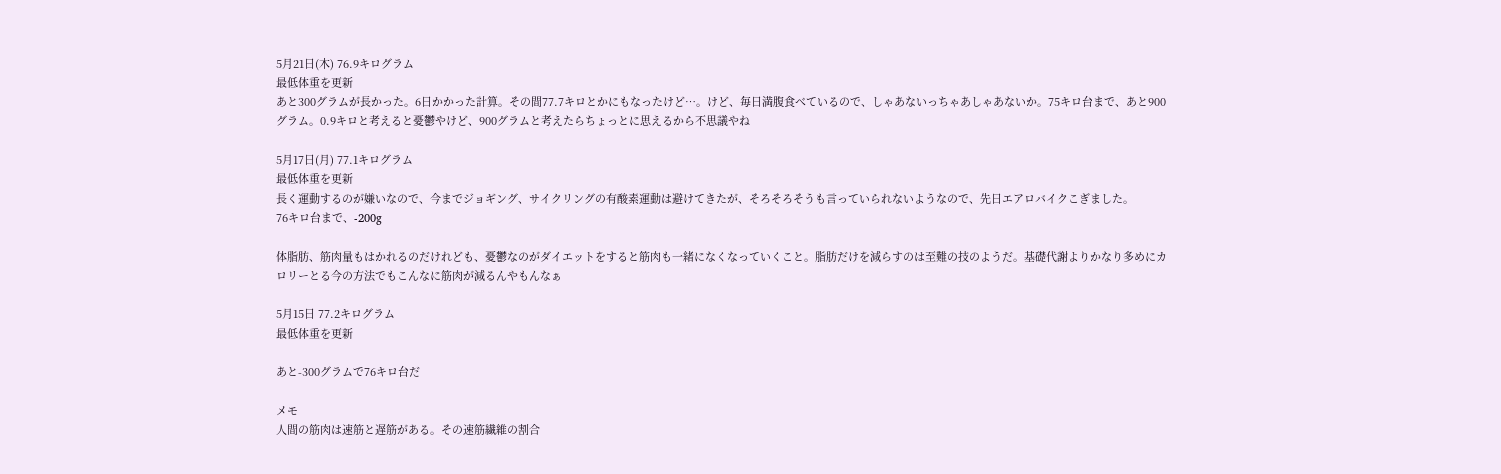5月21日(木) 76.9キログラム
最低体重を更新
あと300グラムが長かった。6日かかった計算。その間77.7キロとかにもなったけど…。けど、毎日満腹食べているので、しゃあないっちゃあしゃあないか。75キロ台まで、あと900グラム。0.9キロと考えると憂鬱やけど、900グラムと考えたらちょっとに思えるから不思議やね

5月17日(月) 77.1キログラム
最低体重を更新
長く運動するのが嫌いなので、今までジョギング、サイクリングの有酸素運動は避けてきたが、そろそろそうも言っていられないようなので、先日エアロバイクこぎました。
76キロ台まで、-200g

体脂肪、筋肉量もはかれるのだけれども、憂鬱なのがダイエットをすると筋肉も一緒になくなっていくこと。脂肪だけを減らすのは至難の技のようだ。基礎代謝よりかなり多めにカロリーとる今の方法でもこんなに筋肉が減るんやもんなぁ

5月15日 77.2キログラム
最低体重を更新

あと-300グラムで76キロ台だ

メモ
人間の筋肉は速筋と遅筋がある。その速筋繊維の割合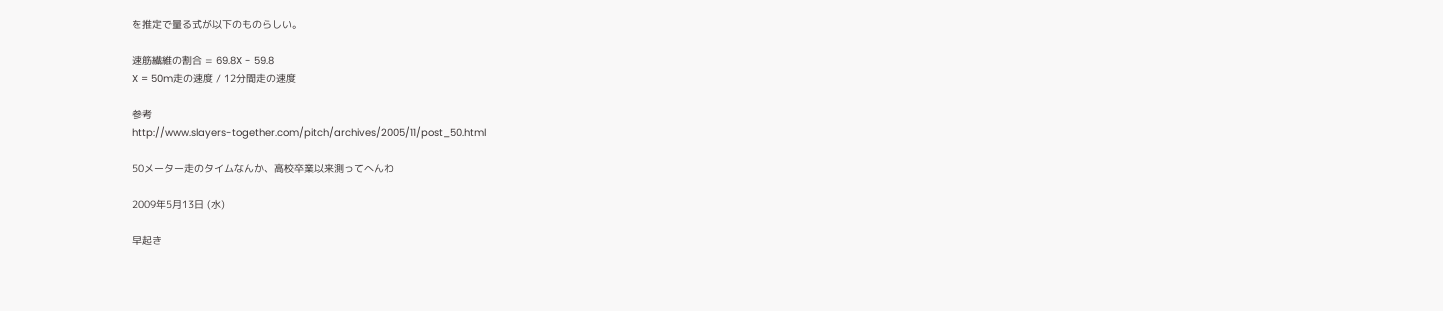を推定で量る式が以下のものらしい。

速筋繊維の割合 = 69.8X - 59.8
X = 50m走の速度 / 12分間走の速度

参考
http://www.slayers-together.com/pitch/archives/2005/11/post_50.html

50メーター走のタイムなんか、高校卒業以来測ってへんわ

2009年5月13日 (水)

早起き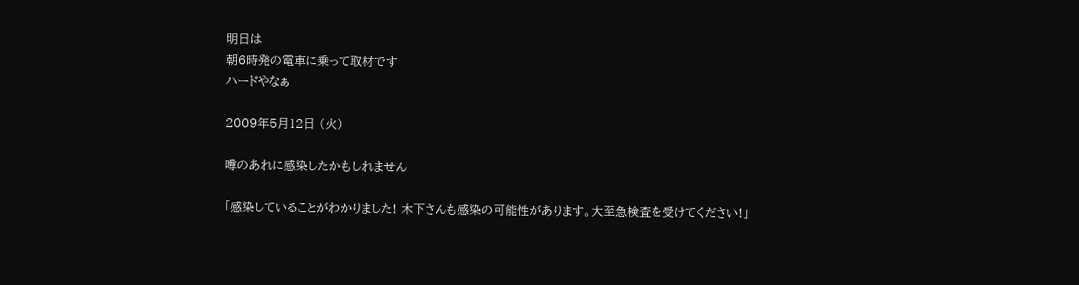明日は
朝6時発の電車に乗って取材です
ハードやなぁ

2009年5月12日 (火)

噂のあれに感染したかもしれません

「感染していることがわかりました! 木下さんも感染の可能性があります。大至急検査を受けてください!」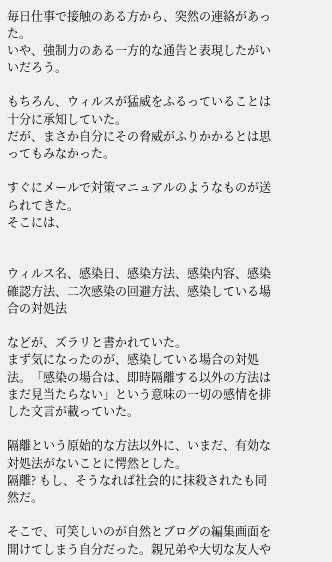毎日仕事で接触のある方から、突然の連絡があった。
いや、強制力のある一方的な通告と表現したがいいだろう。

もちろん、ウィルスが猛威をふるっていることは十分に承知していた。
だが、まさか自分にその脅威がふりかかるとは思ってもみなかった。

すぐにメールで対策マニュアルのようなものが送られてきた。
そこには、


ウィルス名、感染日、感染方法、感染内容、感染確認方法、二次感染の回避方法、感染している場合の対処法

などが、ズラリと書かれていた。
まず気になったのが、感染している場合の対処法。「感染の場合は、即時隔離する以外の方法はまだ見当たらない」という意味の一切の感情を排した文言が載っていた。

隔離という原始的な方法以外に、いまだ、有効な対処法がないことに愕然とした。
隔離? もし、そうなれば社会的に抹殺されたも同然だ。

そこで、可笑しいのが自然とブログの編集画面を開けてしまう自分だった。親兄弟や大切な友人や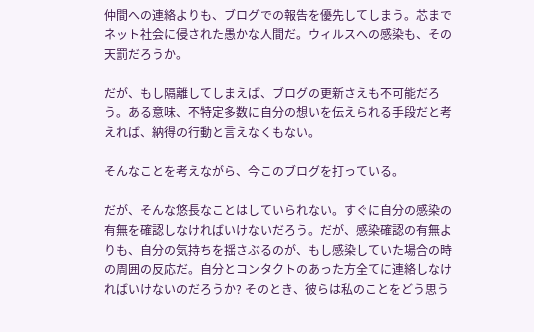仲間への連絡よりも、ブログでの報告を優先してしまう。芯までネット社会に侵された愚かな人間だ。ウィルスへの感染も、その天罰だろうか。

だが、もし隔離してしまえば、ブログの更新さえも不可能だろう。ある意味、不特定多数に自分の想いを伝えられる手段だと考えれば、納得の行動と言えなくもない。

そんなことを考えながら、今このブログを打っている。

だが、そんな悠長なことはしていられない。すぐに自分の感染の有無を確認しなければいけないだろう。だが、感染確認の有無よりも、自分の気持ちを揺さぶるのが、もし感染していた場合の時の周囲の反応だ。自分とコンタクトのあった方全てに連絡しなければいけないのだろうか? そのとき、彼らは私のことをどう思う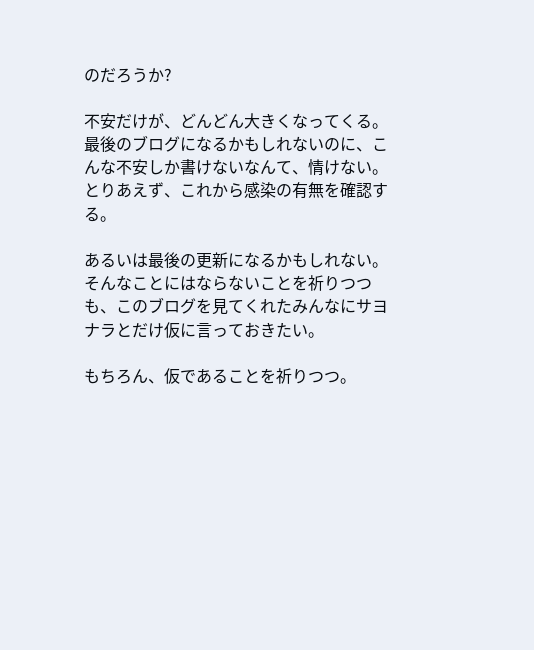のだろうか?

不安だけが、どんどん大きくなってくる。最後のブログになるかもしれないのに、こんな不安しか書けないなんて、情けない。とりあえず、これから感染の有無を確認する。

あるいは最後の更新になるかもしれない。そんなことにはならないことを祈りつつも、このブログを見てくれたみんなにサヨナラとだけ仮に言っておきたい。

もちろん、仮であることを祈りつつ。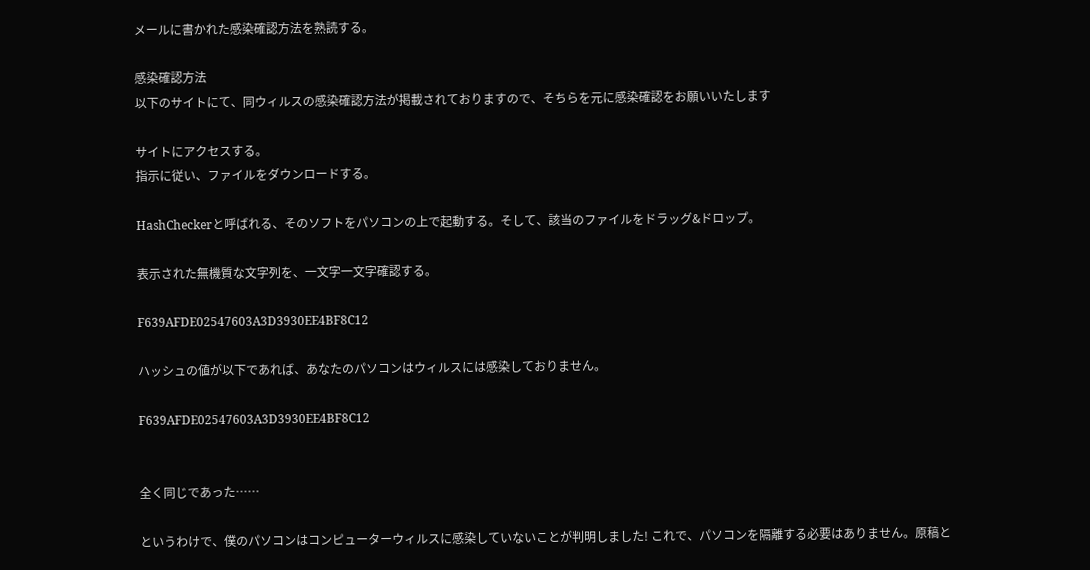メールに書かれた感染確認方法を熟読する。

感染確認方法
以下のサイトにて、同ウィルスの感染確認方法が掲載されておりますので、そちらを元に感染確認をお願いいたします

サイトにアクセスする。
指示に従い、ファイルをダウンロードする。

HashCheckerと呼ばれる、そのソフトをパソコンの上で起動する。そして、該当のファイルをドラッグ&ドロップ。

表示された無機質な文字列を、一文字一文字確認する。

F639AFDE02547603A3D3930EE4BF8C12

ハッシュの値が以下であれば、あなたのパソコンはウィルスには感染しておりません。

F639AFDE02547603A3D3930EE4BF8C12


全く同じであった……

というわけで、僕のパソコンはコンピューターウィルスに感染していないことが判明しました! これで、パソコンを隔離する必要はありません。原稿と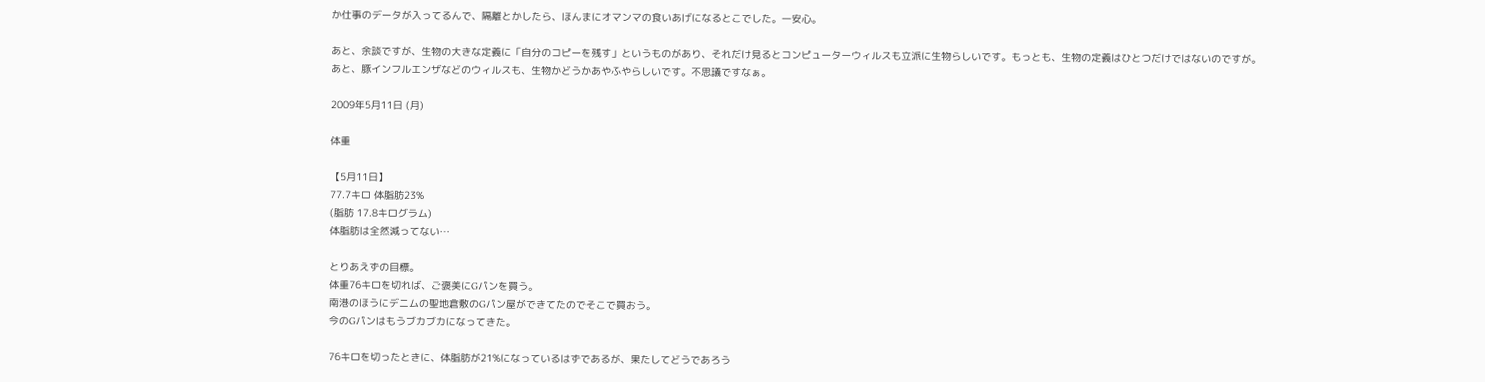か仕事のデータが入ってるんで、隔離とかしたら、ほんまにオマンマの食いあげになるとこでした。一安心。

あと、余談ですが、生物の大きな定義に「自分のコピーを残す」というものがあり、それだけ見るとコンピューターウィルスも立派に生物らしいです。もっとも、生物の定義はひとつだけではないのですが。あと、豚インフルエンザなどのウィルスも、生物かどうかあやふやらしいです。不思議ですなぁ。

2009年5月11日 (月)

体重

【5月11日】
77.7キロ 体脂肪23%
(脂肪 17.8キログラム)
体脂肪は全然減ってない…

とりあえずの目標。
体重76キロを切れば、ご褒美にGパンを買う。
南港のほうにデニムの聖地倉敷のGパン屋ができてたのでそこで買おう。
今のGパンはもうブカブカになってきた。

76キロを切ったときに、体脂肪が21%になっているはずであるが、果たしてどうであろう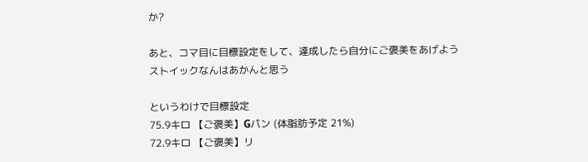か?

あと、コマ目に目標設定をして、達成したら自分にご褒美をあげよう
ストイックなんはあかんと思う

というわけで目標設定
75.9キロ 【ご褒美】Gパン (体脂肪予定 21%)
72.9キロ 【ご褒美】リ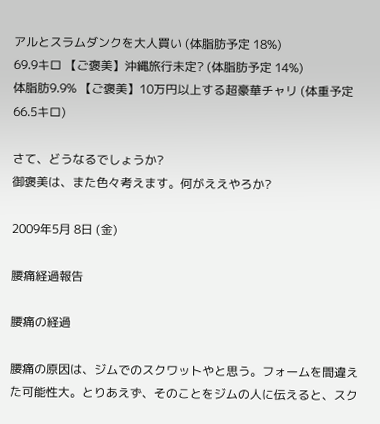アルとスラムダンクを大人買い (体脂肪予定 18%)
69.9キロ 【ご褒美】沖縄旅行未定? (体脂肪予定 14%)
体脂肪9.9% 【ご褒美】10万円以上する超豪華チャリ (体重予定 66.5キロ)

さて、どうなるでしょうか?
御褒美は、また色々考えます。何がええやろか?

2009年5月 8日 (金)

腰痛経過報告

腰痛の経過

腰痛の原因は、ジムでのスクワットやと思う。フォームを間違えた可能性大。とりあえず、そのことをジムの人に伝えると、スク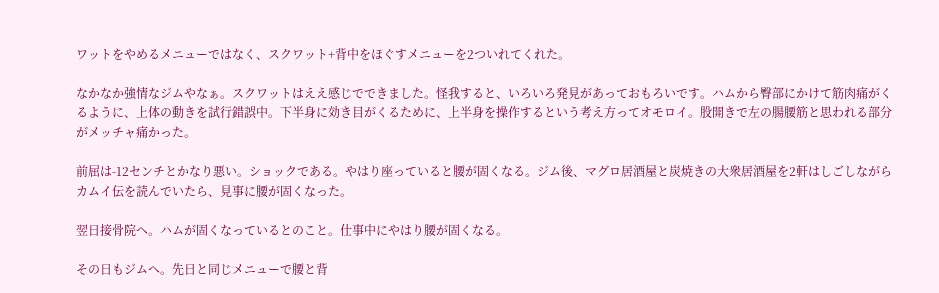ワットをやめるメニューではなく、スクワット+背中をほぐすメニューを2ついれてくれた。

なかなか強情なジムやなぁ。スクワットはええ感じでできました。怪我すると、いろいろ発見があっておもろいです。ハムから臀部にかけて筋肉痛がくるように、上体の動きを試行錯誤中。下半身に効き目がくるために、上半身を操作するという考え方ってオモロイ。股開きで左の腸腰筋と思われる部分がメッチャ痛かった。

前屈は-12センチとかなり悪い。ショックである。やはり座っていると腰が固くなる。ジム後、マグロ居酒屋と炭焼きの大衆居酒屋を2軒はしごしながらカムイ伝を読んでいたら、見事に腰が固くなった。

翌日接骨院へ。ハムが固くなっているとのこと。仕事中にやはり腰が固くなる。

その日もジムへ。先日と同じメニューで腰と背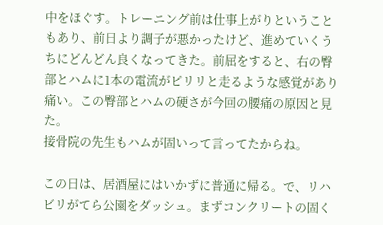中をほぐす。トレーニング前は仕事上がりということもあり、前日より調子が悪かったけど、進めていくうちにどんどん良くなってきた。前屈をすると、右の臀部とハムに1本の電流がピリリと走るような感覚があり痛い。この臀部とハムの硬さが今回の腰痛の原因と見た。
接骨院の先生もハムが固いって言ってたからね。

この日は、居酒屋にはいかずに普通に帰る。で、リハビリがてら公園をダッシュ。まずコンクリートの固く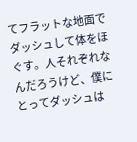てフラットな地面でダッシュして体をほぐす。人それぞれなんだろうけど、僕にとってダッシュは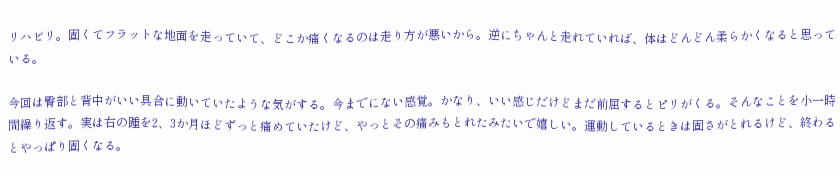リハビリ。固くてフラットな地面を走っていて、どこか痛くなるのは走り方が悪いから。逆にちゃんと走れていれば、体はどんどん柔らかくなると思っている。

今回は臀部と背中がいい具合に動いていたような気がする。今までにない感覚。かなり、いい感じだけどまだ前屈するとピリがくる。そんなことを小一時間繰り返す。実は右の踵を2、3か月ほどずっと痛めていたけど、やっとその痛みもとれたみたいで嬉しい。運動しているときは固さがとれるけど、終わるとやっぱり固くなる。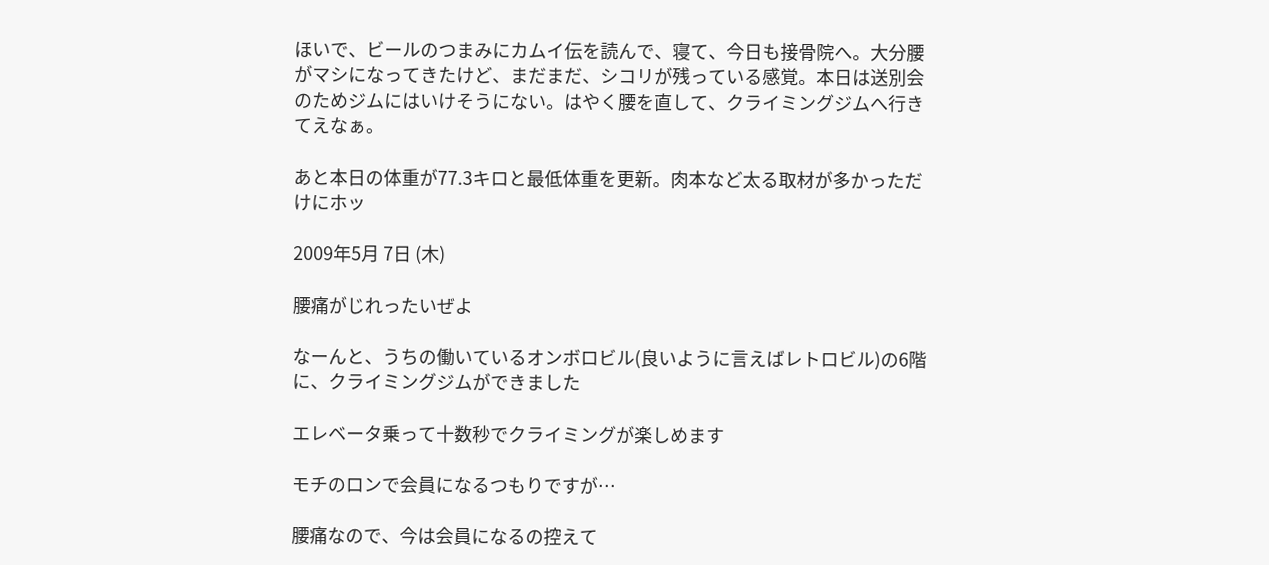ほいで、ビールのつまみにカムイ伝を読んで、寝て、今日も接骨院へ。大分腰がマシになってきたけど、まだまだ、シコリが残っている感覚。本日は送別会のためジムにはいけそうにない。はやく腰を直して、クライミングジムへ行きてえなぁ。

あと本日の体重が77.3キロと最低体重を更新。肉本など太る取材が多かっただけにホッ

2009年5月 7日 (木)

腰痛がじれったいぜよ

なーんと、うちの働いているオンボロビル(良いように言えばレトロビル)の6階に、クライミングジムができました

エレベータ乗って十数秒でクライミングが楽しめます

モチのロンで会員になるつもりですが…

腰痛なので、今は会員になるの控えて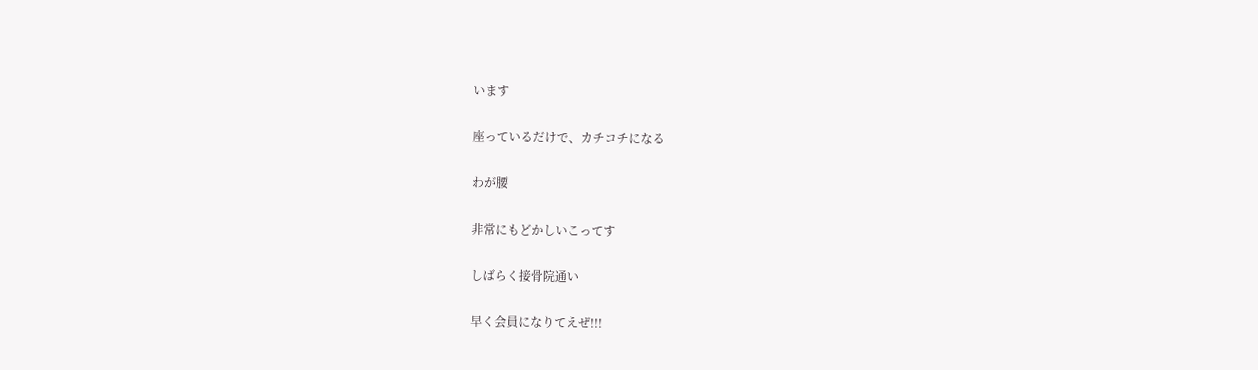います

座っているだけで、カチコチになる

わが腰

非常にもどかしいこってす

しばらく接骨院通い

早く会員になりてえぜ!!!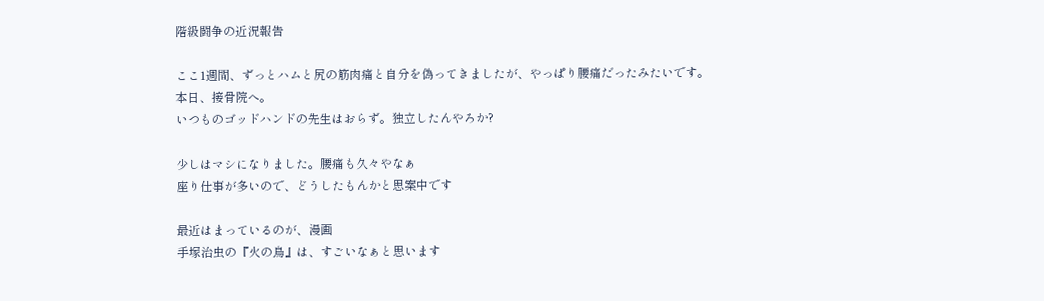階級闘争の近況報告

ここ1週間、ずっとハムと尻の筋肉痛と自分を偽ってきましたが、やっぱり腰痛だったみたいです。
本日、接骨院へ。
いつものゴッドハンドの先生はおらず。独立したんやろか?

少しはマシになりました。腰痛も久々やなぁ
座り仕事が多いので、どうしたもんかと思案中です

最近はまっているのが、漫画
手塚治虫の『火の鳥』は、すごいなぁと思います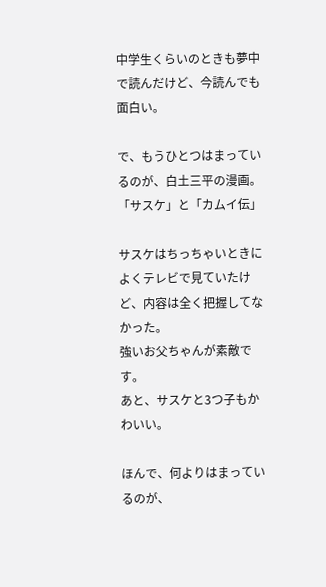中学生くらいのときも夢中で読んだけど、今読んでも面白い。

で、もうひとつはまっているのが、白土三平の漫画。「サスケ」と「カムイ伝」

サスケはちっちゃいときによくテレビで見ていたけど、内容は全く把握してなかった。
強いお父ちゃんが素敵です。
あと、サスケと3つ子もかわいい。

ほんで、何よりはまっているのが、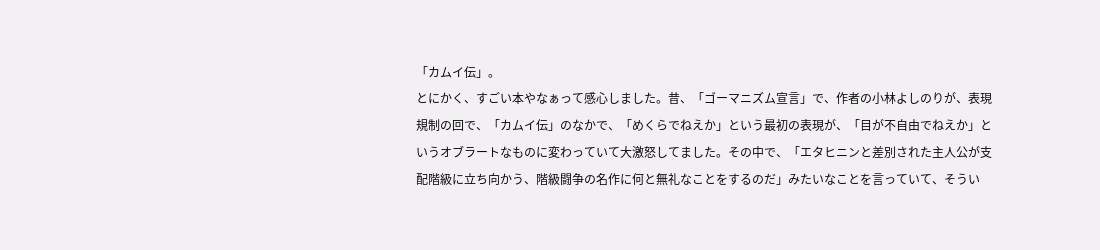「カムイ伝」。
とにかく、すごい本やなぁって感心しました。昔、「ゴーマニズム宣言」で、作者の小林よしのりが、表現規制の回で、「カムイ伝」のなかで、「めくらでねえか」という最初の表現が、「目が不自由でねえか」というオブラートなものに変わっていて大激怒してました。その中で、「エタヒニンと差別された主人公が支配階級に立ち向かう、階級闘争の名作に何と無礼なことをするのだ」みたいなことを言っていて、そうい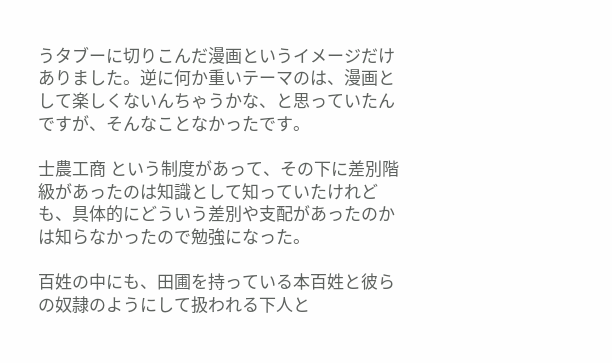うタブーに切りこんだ漫画というイメージだけありました。逆に何か重いテーマのは、漫画として楽しくないんちゃうかな、と思っていたんですが、そんなことなかったです。

士農工商 という制度があって、その下に差別階級があったのは知識として知っていたけれども、具体的にどういう差別や支配があったのかは知らなかったので勉強になった。

百姓の中にも、田圃を持っている本百姓と彼らの奴隷のようにして扱われる下人と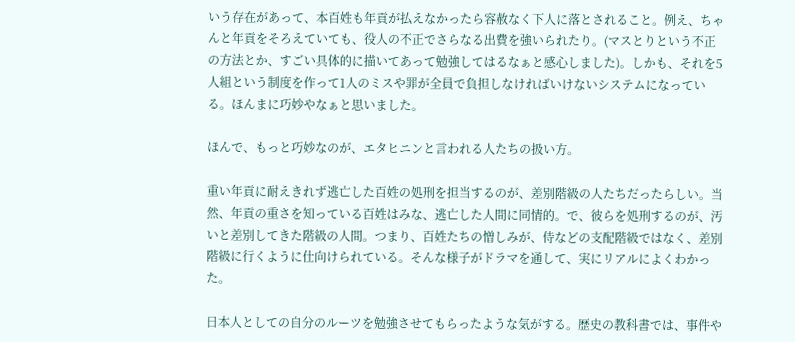いう存在があって、本百姓も年貢が払えなかったら容赦なく下人に落とされること。例え、ちゃんと年貢をそろえていても、役人の不正でさらなる出費を強いられたり。(マスとりという不正の方法とか、すごい具体的に描いてあって勉強してはるなぁと感心しました)。しかも、それを5人組という制度を作って1人のミスや罪が全員で負担しなければいけないシステムになっている。ほんまに巧妙やなぁと思いました。

ほんで、もっと巧妙なのが、エタヒニンと言われる人たちの扱い方。

重い年貢に耐えきれず逃亡した百姓の処刑を担当するのが、差別階級の人たちだったらしい。当然、年貢の重さを知っている百姓はみな、逃亡した人間に同情的。で、彼らを処刑するのが、汚いと差別してきた階級の人間。つまり、百姓たちの憎しみが、侍などの支配階級ではなく、差別階級に行くように仕向けられている。そんな様子がドラマを通して、実にリアルによくわかった。

日本人としての自分のルーツを勉強させてもらったような気がする。歴史の教科書では、事件や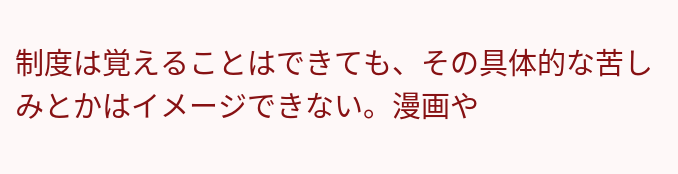制度は覚えることはできても、その具体的な苦しみとかはイメージできない。漫画や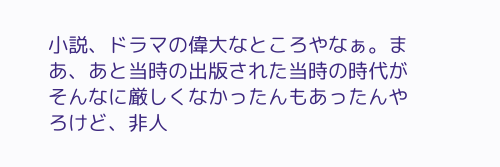小説、ドラマの偉大なところやなぁ。まあ、あと当時の出版された当時の時代がそんなに厳しくなかったんもあったんやろけど、非人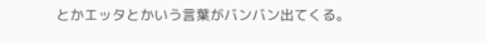とかエッタとかいう言葉がバンバン出てくる。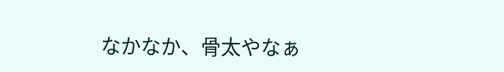なかなか、骨太やなぁ